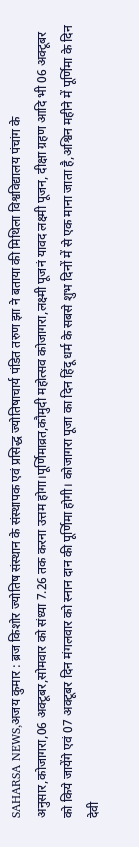SAHARSA NEWS,अजय कुमार : ब्रज किशोर ज्योतिष संस्थान के संस्थापक एवं प्रसिद्ध ज्योतिषाचार्य पंडित तरुण झा ने बताया की मिथिला विश्वविद्यालय पंचांग के अनुसार,कोजागरा,06 अक्टूबर,सोमवार को संध्या 7.26 तक करना उत्तम होगा।पूर्णिमाव्रत,कौमुदी महोत्सव कोजागरा,लक्ष्मी पूजनं यावद लक्ष्मी पूजन, दीक्षा ग्रहण आदि भी 06 अक्टूबर को किये जायेंगे एवं 07 अक्टूबर दिन मंगलवार को स्नान दान की पूर्णिमा होगी। कोजागरा पूजा का दिन हिंदू धर्म के सबसे शुभ दिनों में से एक माना जाता है,अश्विन महीने में पूर्णिमा के दिन देवी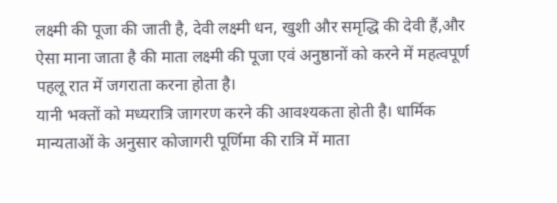लक्ष्मी की पूजा की जाती है, देवी लक्ष्मी धन, खुशी और समृद्धि की देवी हैं,और ऐसा माना जाता है की माता लक्ष्मी की पूजा एवं अनुष्ठानों को करने में महत्वपूर्ण पहलू रात में जगराता करना होता है।
यानी भक्तों को मध्यरात्रि जागरण करने की आवश्यकता होती है। धार्मिक मान्यताओं के अनुसार कोजागरी पूर्णिमा की रात्रि में माता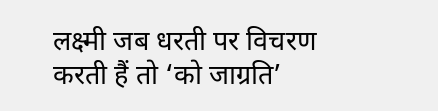लक्ष्मी जब धरती पर विचरण करती हैं तो ‘को जाग्रति’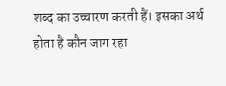शब्द का उच्चारण करती हैं। इसका अर्थ होता है कौन जाग रहा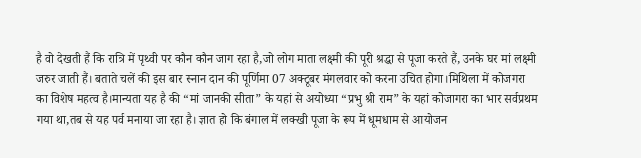है वो देखती हैं कि रात्रि में पृथ्वी पर कौन कौन जाग रहा है,जो लोग माता लक्ष्मी की पूरी श्रद्धा से पूजा करते हैं, उनके घर मां लक्ष्मी जरुर जाती हैं। बताते चलें की इस बार स्नान दान की पूर्णिमा 07 अक्टूबर मंगलवार को करना उचित होगा।मिथिला में कोजगरा का विशेष महत्व है।मान्यता यह है की “मां जानकी सीता” के यहां से अयोध्या “प्रभु श्री राम” के यहां कोजागरा का भार सर्वप्रथम गया था,तब से यह पर्व मनाया जा रहा है। ज्ञात हो कि बंगाल में लक्खी पूजा के रूप में धूमधाम से आयोजन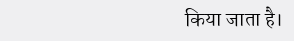किया जाता है।